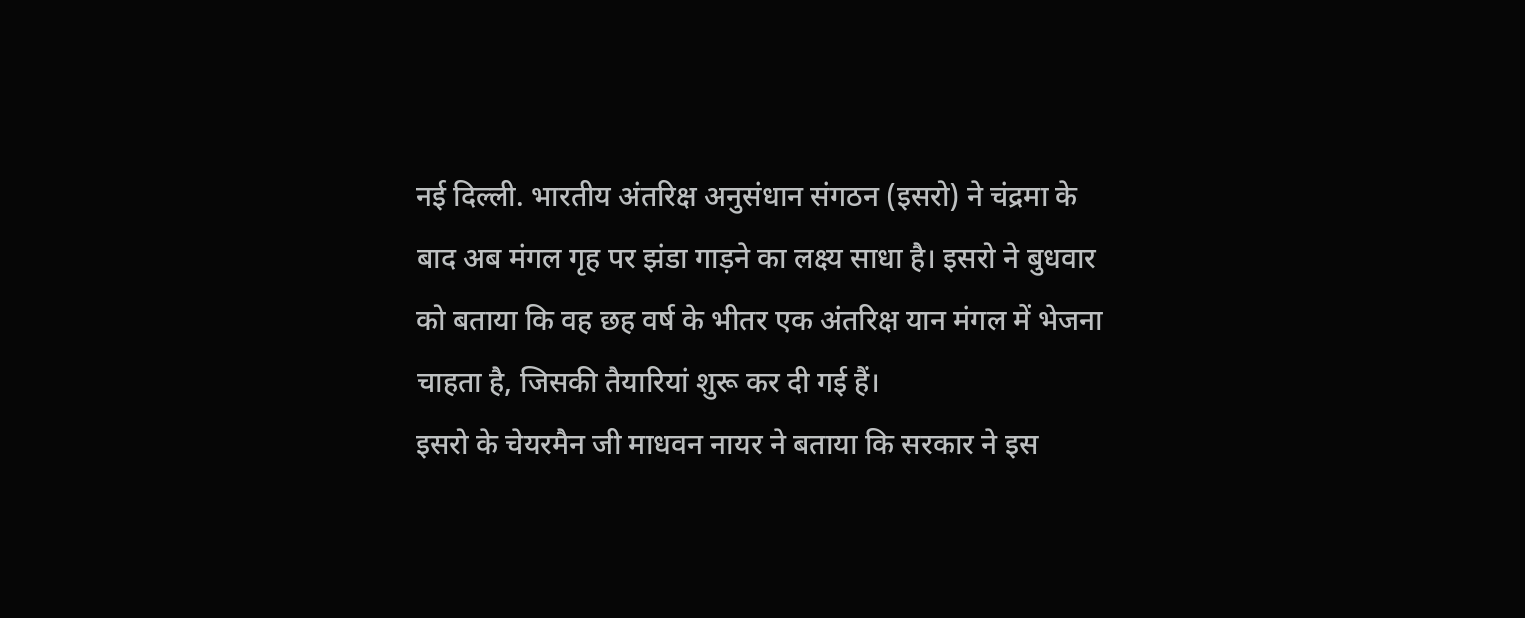नई दिल्ली. भारतीय अंतरिक्ष अनुसंधान संगठन (इसरो) ने चंद्रमा के बाद अब मंगल गृह पर झंडा गाड़ने का लक्ष्य साधा है। इसरो ने बुधवार को बताया कि वह छह वर्ष के भीतर एक अंतरिक्ष यान मंगल में भेजना चाहता है, जिसकी तैयारियां शुरू कर दी गई हैं।
इसरो के चेयरमैन जी माधवन नायर ने बताया कि सरकार ने इस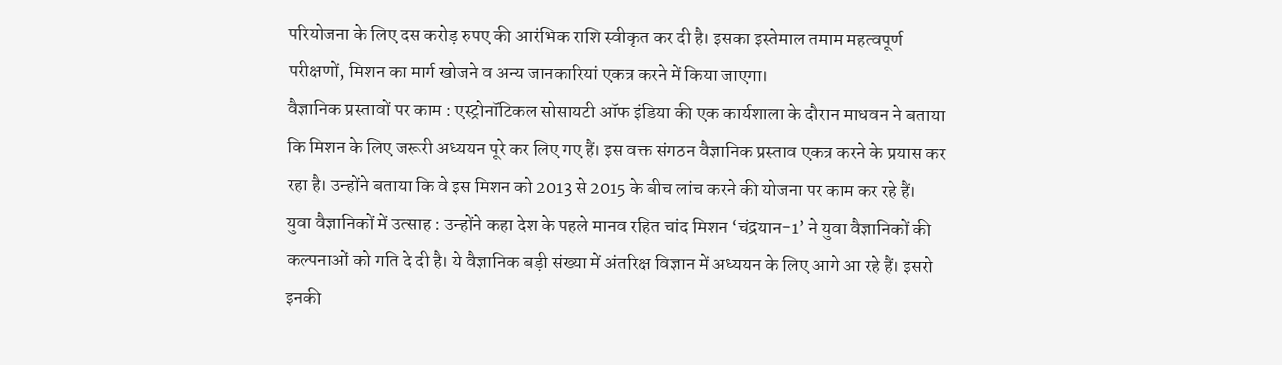परियोजना के लिए दस करोड़ रुपए की आरंभिक राशि स्वीकृत कर दी है। इसका इस्तेमाल तमाम महत्वपूर्ण परीक्षणों, मिशन का मार्ग खोजने व अन्य जानकारियां एकत्र करने में किया जाएगा।
वैज्ञानिक प्रस्तावों पर काम : एस्ट्रोनॉटिकल सोसायटी ऑफ इंडिया की एक कार्यशाला के दौरान माधवन ने बताया कि मिशन के लिए जरूरी अध्ययन पूरे कर लिए गए हैं। इस वक्त संगठन वैज्ञानिक प्रस्ताव एकत्र करने के प्रयास कर रहा है। उन्होंने बताया कि वे इस मिशन को 2013 से 2015 के बीच लांच करने की योजना पर काम कर रहे हैं।
युवा वैज्ञानिकों में उत्साह : उन्होंने कहा देश के पहले मानव रहित चांद मिशन ‘चंद्रयान-1’ ने युवा वैज्ञानिकों की कल्पनाओं को गति दे दी है। ये वैज्ञानिक बड़ी संख्या में अंतरिक्ष विज्ञान में अध्ययन के लिए आगे आ रहे हैं। इसरो इनकी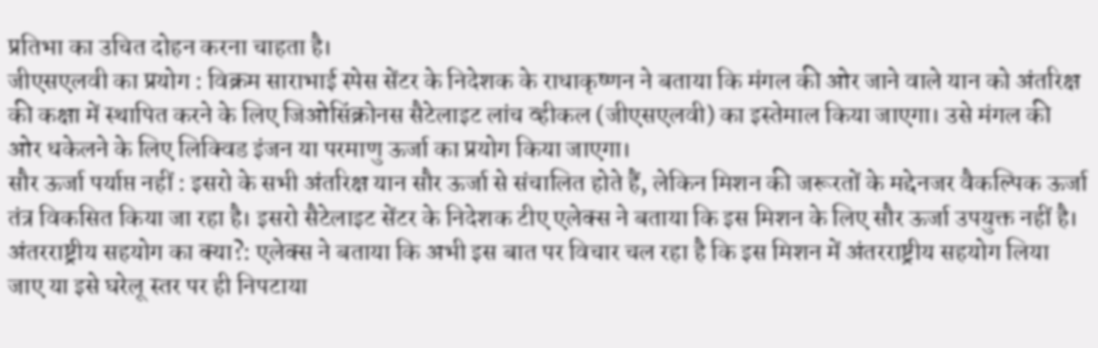प्रतिभा का उचित दोहन करना चाहता है।
जीएसएलवी का प्रयोग : विक्रम साराभाई स्पेस सेंटर के निदेशक के राधाकृष्णन ने बताया कि मंगल की ओर जाने वाले यान को अंतरिक्ष की कक्षा में स्थापित करने के लिए जिओसिंक्रोनस सैटेलाइट लांच व्हीकल (जीएसएलवी) का इस्तेमाल किया जाएगा। उसे मंगल की ओर धकेलने के लिए लिक्विड इंजन या परमाणु ऊर्जा का प्रयोग किया जाएगा।
सौर ऊर्जा पर्याप्त नहीं : इसरो के सभी अंतरिक्ष यान सौर ऊर्जा से संचालित होते हैं, लेकिन मिशन की जरूरतों के मद्देनजर वैकल्पिक ऊर्जा तंत्र विकसित किया जा रहा है। इसरो सैटेलाइट सेंटर के निदेशक टीए एलेक्स ने बताया कि इस मिशन के लिए सौर ऊर्जा उपयुक्त नहीं है।
अंतरराष्ट्रीय सहयोग का क्या?: एलेक्स ने बताया कि अभी इस बात पर विचार चल रहा है कि इस मिशन में अंतरराष्ट्रीय सहयोग लिया जाए या इसे घरेलू स्तर पर ही निपटाया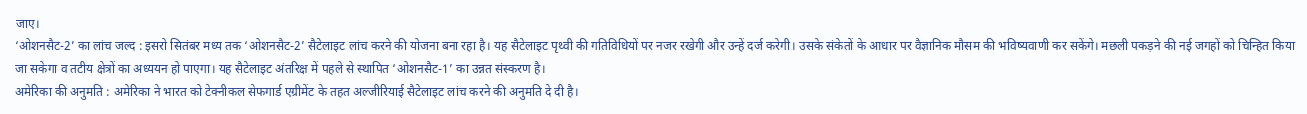जाए।
‘ओशनसैट-2’ का लांच जल्द : इसरो सितंबर मध्य तक ‘ओशनसैट-2’ सैटेलाइट लांच करने की योजना बना रहा है। यह सैटेलाइट पृथ्वी की गतिविधियों पर नजर रखेगी और उन्हें दर्ज करेगी। उसके संकेतों के आधार पर वैज्ञानिक मौसम की भविष्यवाणी कर सकेंगे। मछली पकड़ने की नई जगहों को चिन्हित किया जा सकेगा व तटीय क्षेत्रों का अध्ययन हो पाएगा। यह सैटेलाइट अंतरिक्ष में पहले से स्थापित ‘ओशनसैट-1’ का उन्नत संस्करण है।
अमेरिका की अनुमति : अमेरिका ने भारत को टेक्नीकल सेफगार्ड एग्रीमेंट के तहत अल्जीरियाई सैटेलाइट लांच करने की अनुमति दे दी है।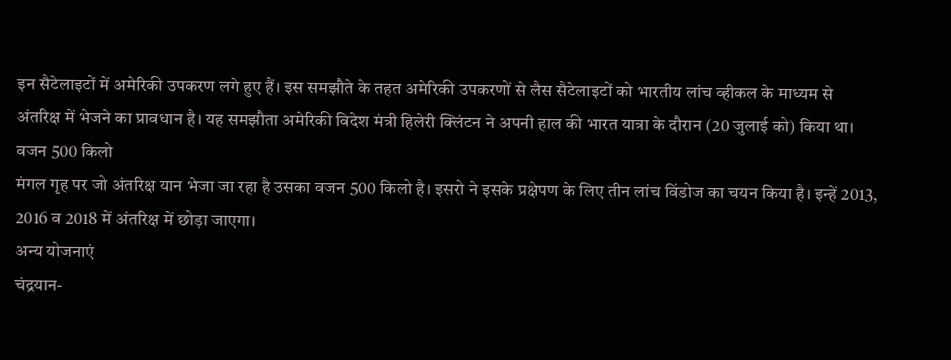इन सैटेलाइटों में अमेरिकी उपकरण लगे हुए हैं। इस समझौते के तहत अमेरिकी उपकरणों से लैस सैटेलाइटों को भारतीय लांच व्हीकल के माध्यम से अंतरिक्ष में भेजने का प्रावधान है। यह समझौता अमेरिकी विदेश मंत्री हिलेरी क्लिंटन ने अपनी हाल की भारत यात्रा के दौरान (20 जुलाई को) किया था।
वजन 500 किलो
मंगल गृह पर जो अंतरिक्ष यान भेजा जा रहा है उसका वजन 500 किलो है। इसरो ने इसके प्रक्षेपण के लिए तीन लांच विंडोज का चयन किया है। इन्हें 2013, 2016 व 2018 में अंतरिक्ष में छोड़ा जाएगा।
अन्य योजनाएं
चंद्रयान-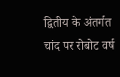द्वितीय के अंतर्गत चांद पर रोबोट वर्ष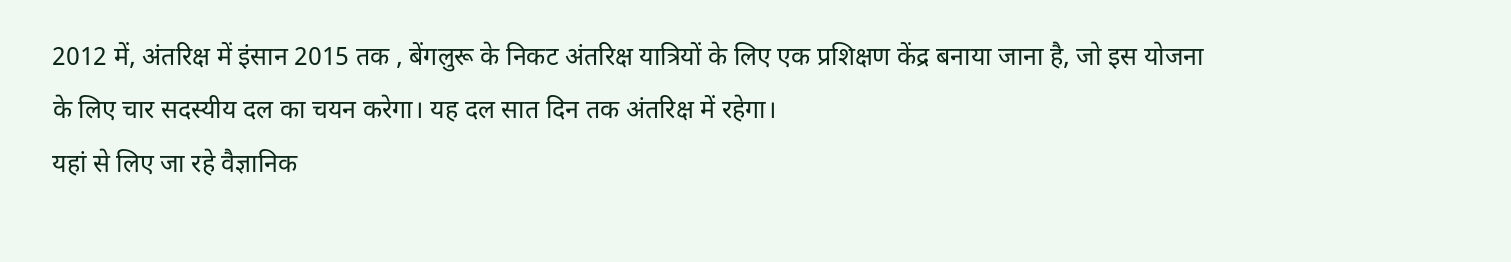2012 में, अंतरिक्ष में इंसान 2015 तक , बेंगलुरू के निकट अंतरिक्ष यात्रियों के लिए एक प्रशिक्षण केंद्र बनाया जाना है, जो इस योजना के लिए चार सदस्यीय दल का चयन करेगा। यह दल सात दिन तक अंतरिक्ष में रहेगा।
यहां से लिए जा रहे वैज्ञानिक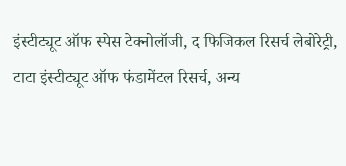इंस्टीट्यूट ऑफ स्पेस टेक्नोलॉजी, द फिजिकल रिसर्च लेबोरेट्री, टाटा इंस्टीट्यूट ऑफ फंडामेंटल रिसर्च, अन्य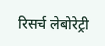रिसर्च लेबोरेट्री